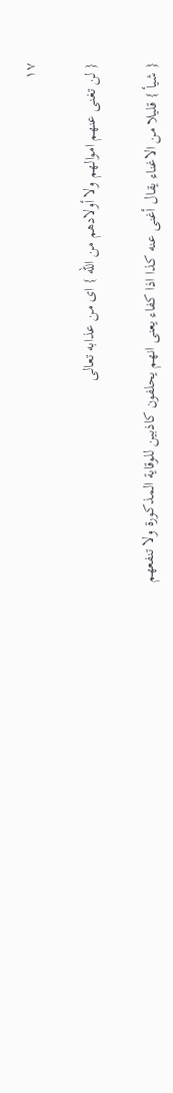١٧

{ لن تغنى عنهم اموالهم ولا أولادهم من اللّه } اى من عذابه تعالى

{ شيأ } قليلا من الاغناء يقال أغنى عنه كذا اذا كفاء يعنى انهم يحلفون كاذبين للوقاية المذكورة ولا تنفعهم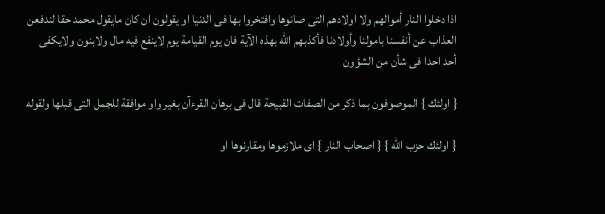اذا دخلوا النار أموالهم ولا اولادهم التى صانوها وافتخروا بها فى الدنيا او يقولون ان كان مايقول محمد حقا لندفعن العذاب عن أنفسنا بامولنا وأولادنا فأكذبهم اللّه بهذه الآية فان يوم القيامة يوم لاينفع فيه مال ولابنون ولايكفى أحد احدا فى شأن من الشؤون

{ اولئك } الموصوفون بما ذكر من الصفات القبيحة قال فى برهان القرءآن بغير واو موافقة للجمل التى قبلها ولقوله

{ اولئك حزب اللّه } { اصحاب النار } اى ملازموها ومقارنوها او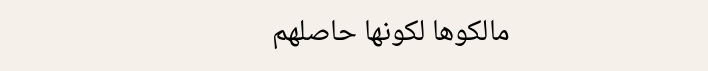مالكوها لكونها حاصلهم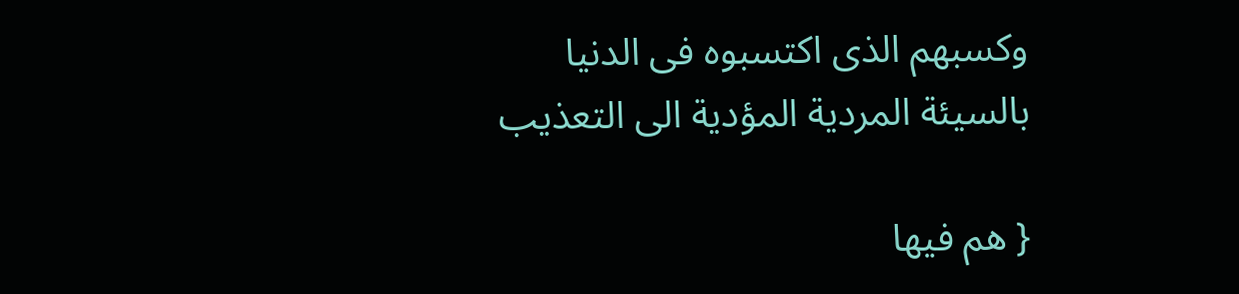وكسبهم الذى اكتسبوه فى الدنيا بالسيئة المردية المؤدية الى التعذيب

{ هم فيها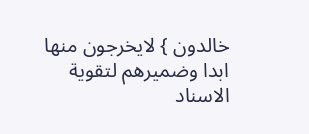خالدون } لايخرجون منها ابدا وضميرهم لتقوية الاسناد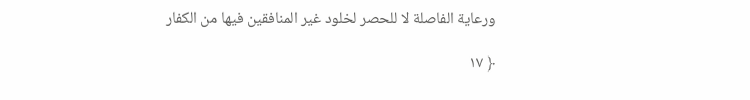ورعاية الفاصلة لا للحصر لخلود غير المنافقين فيها من الكفار

﴿ ١٧